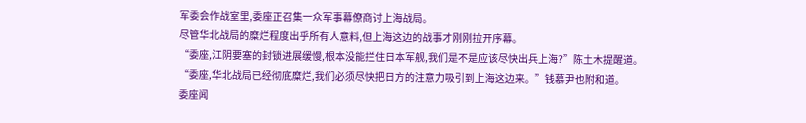军委会作战室里,委座正召集一众军事幕僚商讨上海战局。
尽管华北战局的糜烂程度出乎所有人意料,但上海这边的战事才刚刚拉开序幕。
“委座,江阴要塞的封锁进展缓慢,根本没能拦住日本军舰,我们是不是应该尽快出兵上海?”陈土木提醒道。
“委座,华北战局已经彻底糜烂,我们必须尽快把日方的注意力吸引到上海这边来。”钱慕尹也附和道。
委座闻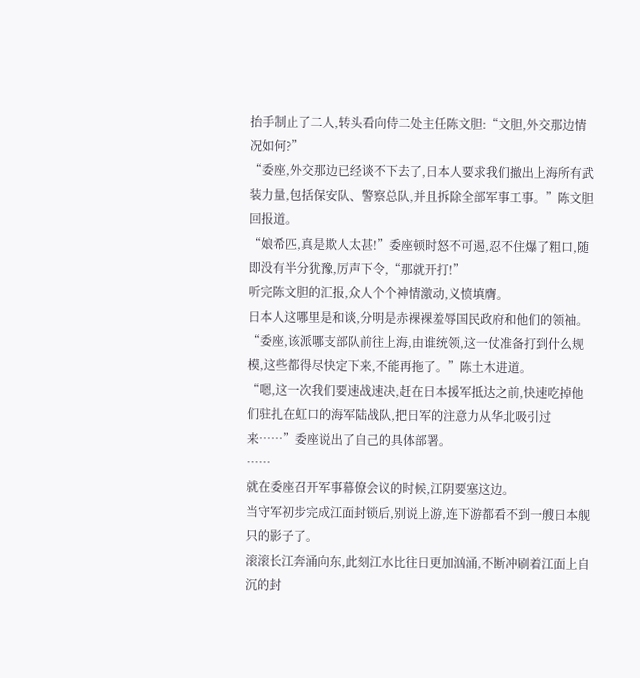抬手制止了二人,转头看向侍二处主任陈文胆:“文胆,外交那边情况如何?”
“委座,外交那边已经谈不下去了,日本人要求我们撤出上海所有武装力量,包括保安队、警察总队,并且拆除全部军事工事。”陈文胆回报道。
“娘希匹,真是欺人太甚!”委座顿时怒不可遏,忍不住爆了粗口,随即没有半分犹豫,厉声下令,“那就开打!”
听完陈文胆的汇报,众人个个神情激动,义愤填膺。
日本人这哪里是和谈,分明是赤裸裸羞辱国民政府和他们的领袖。
“委座,该派哪支部队前往上海,由谁统领,这一仗准备打到什么规模,这些都得尽快定下来,不能再拖了。”陈土木进道。
“嗯,这一次我们要速战速决,赶在日本援军抵达之前,快速吃掉他们驻扎在虹口的海军陆战队,把日军的注意力从华北吸引过来……”委座说出了自己的具体部署。
……
就在委座召开军事幕僚会议的时候,江阴要塞这边。
当守军初步完成江面封锁后,别说上游,连下游都看不到一艘日本舰只的影子了。
滚滚长江奔涌向东,此刻江水比往日更加汹涌,不断冲刷着江面上自沉的封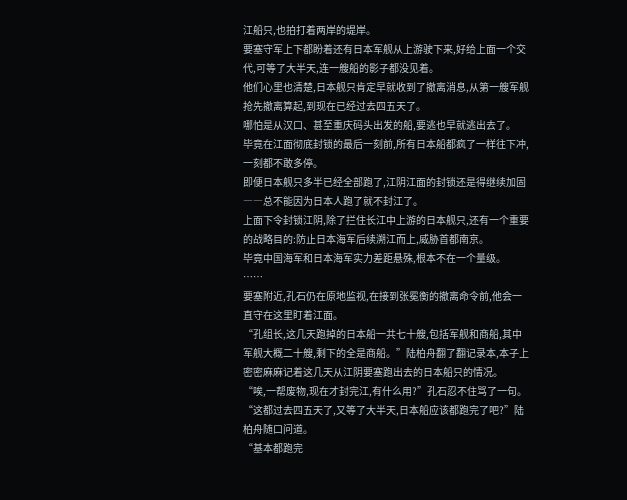江船只,也拍打着两岸的堤岸。
要塞守军上下都盼着还有日本军舰从上游驶下来,好给上面一个交代,可等了大半天,连一艘船的影子都没见着。
他们心里也清楚,日本舰只肯定早就收到了撤离消息,从第一艘军舰抢先撤离算起,到现在已经过去四五天了。
哪怕是从汉口、甚至重庆码头出发的船,要逃也早就逃出去了。
毕竟在江面彻底封锁的最后一刻前,所有日本船都疯了一样往下冲,一刻都不敢多停。
即便日本舰只多半已经全部跑了,江阴江面的封锁还是得继续加固――总不能因为日本人跑了就不封江了。
上面下令封锁江阴,除了拦住长江中上游的日本舰只,还有一个重要的战略目的:防止日本海军后续溯江而上,威胁首都南京。
毕竟中国海军和日本海军实力差距悬殊,根本不在一个量级。
……
要塞附近,孔石仍在原地监视,在接到张冕衡的撤离命令前,他会一直守在这里盯着江面。
“孔组长,这几天跑掉的日本船一共七十艘,包括军舰和商船,其中军舰大概二十艘,剩下的全是商船。”陆柏舟翻了翻记录本,本子上密密麻麻记着这几天从江阴要塞跑出去的日本船只的情况。
“唉,一帮废物,现在才封完江,有什么用?”孔石忍不住骂了一句。
“这都过去四五天了,又等了大半天,日本船应该都跑完了吧?”陆柏舟随口问道。
“基本都跑完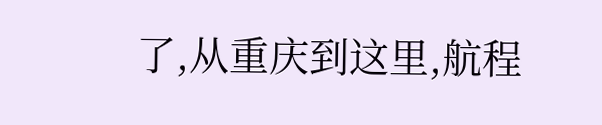了,从重庆到这里,航程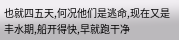也就四五天,何况他们是逃命,现在又是丰水期,船开得快,早就跑干净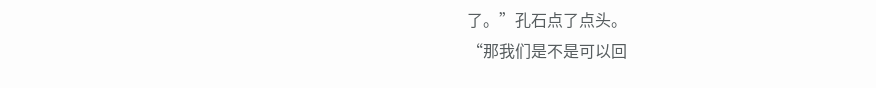了。”孔石点了点头。
“那我们是不是可以回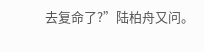去复命了?”陆柏舟又问。